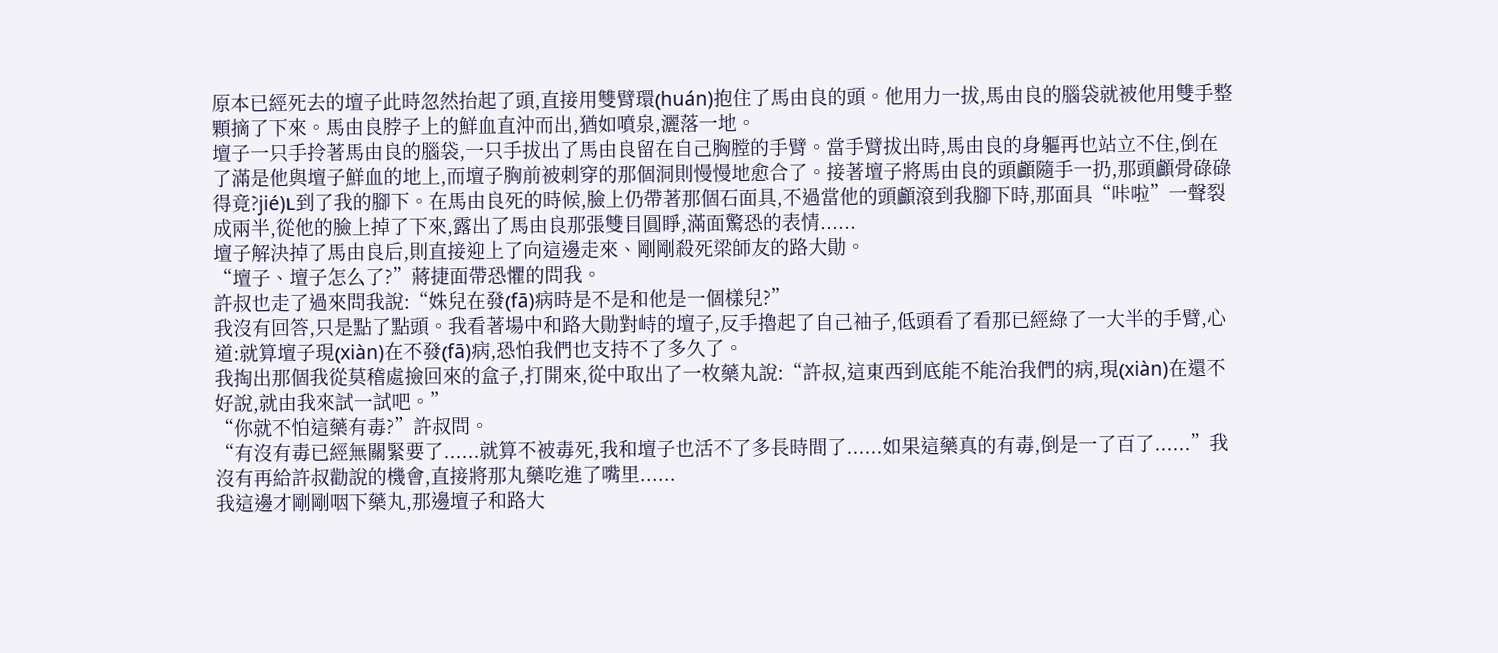原本已經死去的壇子此時忽然抬起了頭,直接用雙臂環(huán)抱住了馬由良的頭。他用力一拔,馬由良的腦袋就被他用雙手整顆摘了下來。馬由良脖子上的鮮血直沖而出,猶如噴泉,灑落一地。
壇子一只手拎著馬由良的腦袋,一只手拔出了馬由良留在自己胸膛的手臂。當手臂拔出時,馬由良的身軀再也站立不住,倒在了滿是他與壇子鮮血的地上,而壇子胸前被刺穿的那個洞則慢慢地愈合了。接著壇子將馬由良的頭顱隨手一扔,那頭顱骨碌碌得竟?jié)L到了我的腳下。在馬由良死的時候,臉上仍帶著那個石面具,不過當他的頭顱滾到我腳下時,那面具“咔啦”一聲裂成兩半,從他的臉上掉了下來,露出了馬由良那張雙目圓睜,滿面驚恐的表情......
壇子解決掉了馬由良后,則直接迎上了向這邊走來、剛剛殺死梁師友的路大勛。
“壇子、壇子怎么了?”蔣捷面帶恐懼的問我。
許叔也走了過來問我說:“姝兒在發(fā)病時是不是和他是一個樣兒?”
我沒有回答,只是點了點頭。我看著場中和路大勛對峙的壇子,反手擼起了自己袖子,低頭看了看那已經綠了一大半的手臂,心道:就算壇子現(xiàn)在不發(fā)病,恐怕我們也支持不了多久了。
我掏出那個我從莫稽處撿回來的盒子,打開來,從中取出了一枚藥丸說:“許叔,這東西到底能不能治我們的病,現(xiàn)在還不好說,就由我來試一試吧。”
“你就不怕這藥有毒?”許叔問。
“有沒有毒已經無關緊要了......就算不被毒死,我和壇子也活不了多長時間了......如果這藥真的有毒,倒是一了百了......”我沒有再給許叔勸說的機會,直接將那丸藥吃進了嘴里......
我這邊才剛剛咽下藥丸,那邊壇子和路大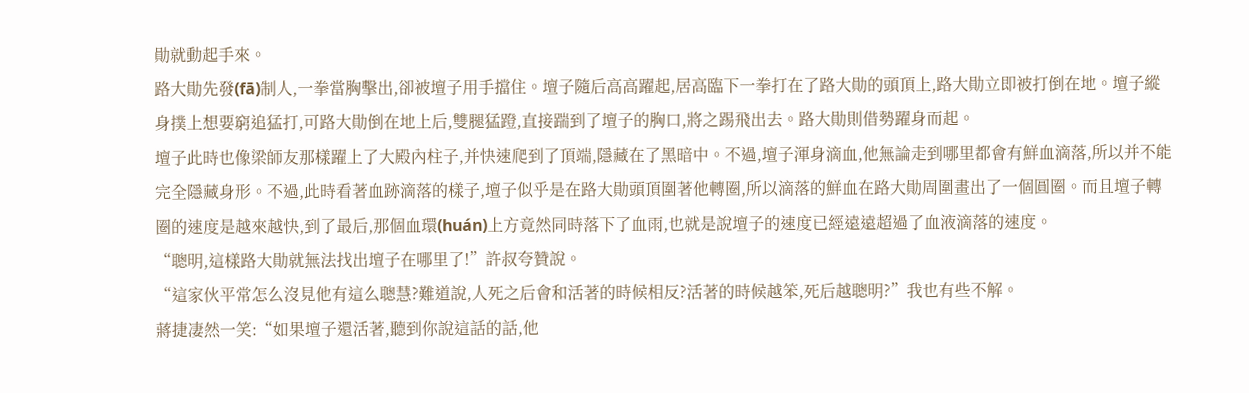勛就動起手來。
路大勛先發(fā)制人,一拳當胸擊出,卻被壇子用手擋住。壇子隨后高高躍起,居高臨下一拳打在了路大勛的頭頂上,路大勛立即被打倒在地。壇子縱身撲上想要窮追猛打,可路大勛倒在地上后,雙腿猛蹬,直接踹到了壇子的胸口,將之踢飛出去。路大勛則借勢躍身而起。
壇子此時也像梁師友那樣躍上了大殿內柱子,并快速爬到了頂端,隱藏在了黑暗中。不過,壇子渾身滴血,他無論走到哪里都會有鮮血滴落,所以并不能完全隱藏身形。不過,此時看著血跡滴落的樣子,壇子似乎是在路大勛頭頂圍著他轉圈,所以滴落的鮮血在路大勛周圍畫出了一個圓圈。而且壇子轉圈的速度是越來越快,到了最后,那個血環(huán)上方竟然同時落下了血雨,也就是說壇子的速度已經遠遠超過了血液滴落的速度。
“聰明,這樣路大勛就無法找出壇子在哪里了!”許叔夸贊說。
“這家伙平常怎么沒見他有這么聰慧?難道說,人死之后會和活著的時候相反?活著的時候越笨,死后越聰明?”我也有些不解。
蔣捷凄然一笑:“如果壇子還活著,聽到你說這話的話,他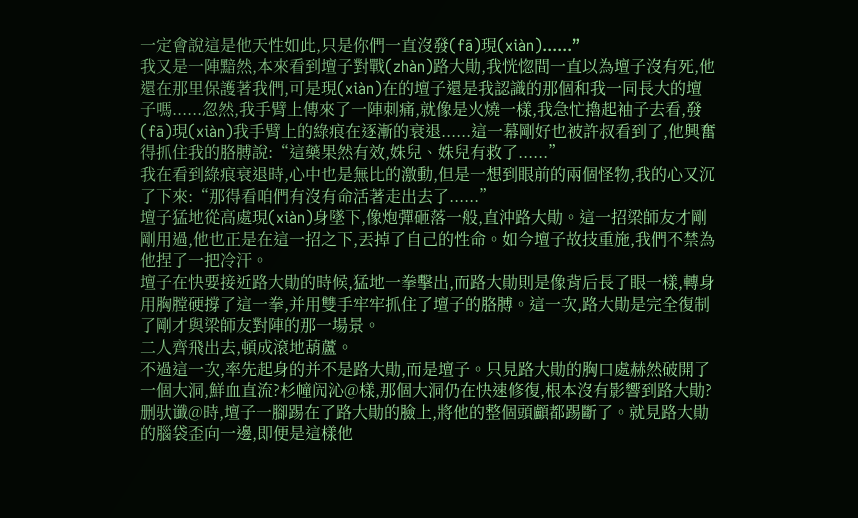一定會說這是他天性如此,只是你們一直沒發(fā)現(xiàn)......”
我又是一陣黯然,本來看到壇子對戰(zhàn)路大勛,我恍惚間一直以為壇子沒有死,他還在那里保護著我們,可是現(xiàn)在的壇子還是我認識的那個和我一同長大的壇子嗎......忽然,我手臂上傳來了一陣刺痛,就像是火燒一樣,我急忙擼起袖子去看,發(fā)現(xiàn)我手臂上的綠痕在逐漸的衰退......這一幕剛好也被許叔看到了,他興奮得抓住我的胳膊說:“這藥果然有效,姝兒、姝兒有救了......”
我在看到綠痕衰退時,心中也是無比的激動,但是一想到眼前的兩個怪物,我的心又沉了下來:“那得看咱們有沒有命活著走出去了......”
壇子猛地從高處現(xiàn)身墜下,像炮彈砸落一般,直沖路大勛。這一招梁師友才剛剛用過,他也正是在這一招之下,丟掉了自己的性命。如今壇子故技重施,我們不禁為他捏了一把冷汗。
壇子在快要接近路大勛的時候,猛地一拳擊出,而路大勛則是像背后長了眼一樣,轉身用胸膛硬撐了這一拳,并用雙手牢牢抓住了壇子的胳膊。這一次,路大勛是完全復制了剛才與梁師友對陣的那一場景。
二人齊飛出去,頓成滾地葫蘆。
不過這一次,率先起身的并不是路大勛,而是壇子。只見路大勛的胸口處赫然破開了一個大洞,鮮血直流?杉幢闶沁@樣,那個大洞仍在快速修復,根本沒有影響到路大勛?删驮谶@時,壇子一腳踢在了路大勛的臉上,將他的整個頭顱都踢斷了。就見路大勛的腦袋歪向一邊,即便是這樣他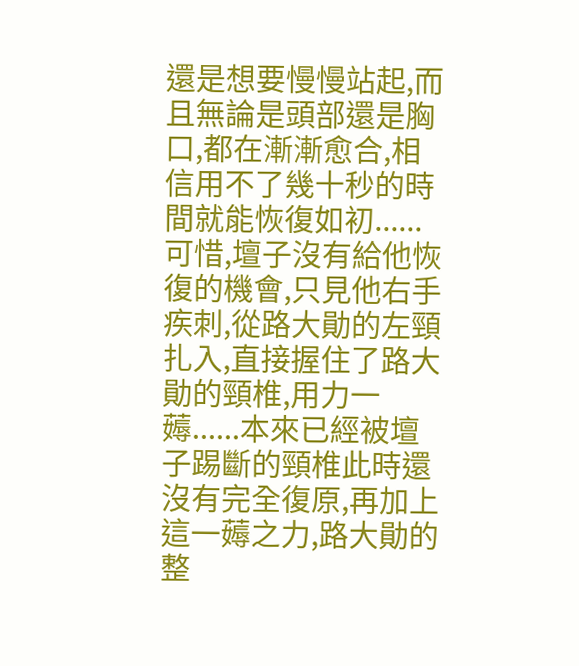還是想要慢慢站起,而且無論是頭部還是胸口,都在漸漸愈合,相信用不了幾十秒的時間就能恢復如初......
可惜,壇子沒有給他恢復的機會,只見他右手疾刺,從路大勛的左頸扎入,直接握住了路大勛的頸椎,用力一薅......本來已經被壇子踢斷的頸椎此時還沒有完全復原,再加上這一薅之力,路大勛的整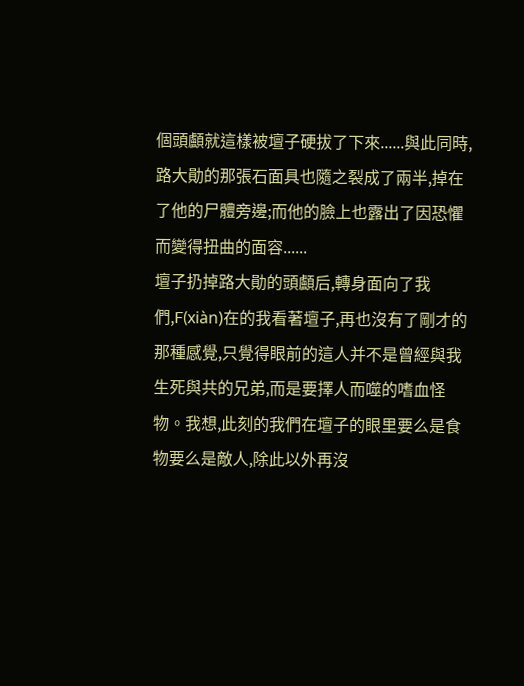個頭顱就這樣被壇子硬拔了下來......與此同時,路大勛的那張石面具也隨之裂成了兩半,掉在了他的尸體旁邊;而他的臉上也露出了因恐懼而變得扭曲的面容......
壇子扔掉路大勛的頭顱后,轉身面向了我們,F(xiàn)在的我看著壇子,再也沒有了剛才的那種感覺,只覺得眼前的這人并不是曾經與我生死與共的兄弟,而是要擇人而噬的嗜血怪物。我想,此刻的我們在壇子的眼里要么是食物要么是敵人,除此以外再沒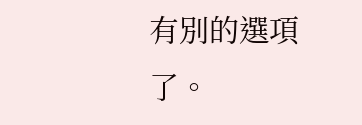有別的選項了。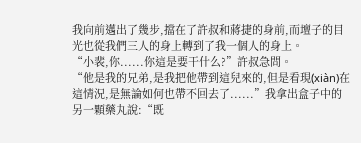我向前邁出了幾步,擋在了許叔和蔣捷的身前,而壇子的目光也從我們三人的身上轉到了我一個人的身上。
“小裴,你......你這是要干什么?”許叔急問。
“他是我的兄弟,是我把他帶到這兒來的,但是看現(xiàn)在這情況,是無論如何也帶不回去了......”我拿出盒子中的另一顆藥丸說:“既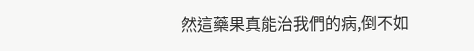然這藥果真能治我們的病,倒不如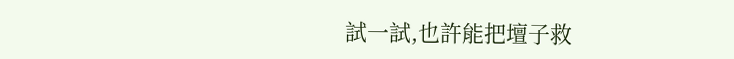試一試,也許能把壇子救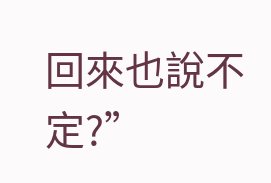回來也說不定?”